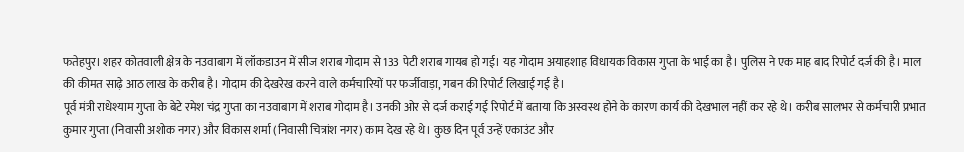फतेहपुर। शहर कोतवाली क्षेत्र के नउवाबाग में लॉकडाउन में सीज शराब गोदाम से 133 पेटी शराब गायब हो गई। यह गोदाम अयाहशाह विधायक विकास गुप्ता के भाई का है। पुलिस ने एक माह बाद रिपोर्ट दर्ज की है। माल की कीमत साढ़े आठ लाख के करीब है। गोदाम की देखरेख करने वाले कर्मचारियों पर फर्जीवाड़ा, गबन की रिपोर्ट लिखाई गई है।
पूर्व मंत्री राधेश्याम गुप्ता के बेटे रमेश चंद्र गुप्ता का नउवाबाग में शराब गोदाम है। उनकी ओर से दर्ज कराई गई रिपोर्ट में बताया कि अस्वस्थ होने के कारण कार्य की देखभाल नहीं कर रहे थे। करीब सालभर से कर्मचारी प्रभात कुमार गुप्ता (निवासी अशोक नगर) और विकास शर्मा (निवासी चित्रांश नगर) काम देख रहे थे। कुछ दिन पूर्व उन्हें एकाउंट और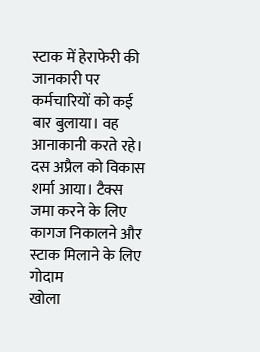स्टाक में हेराफेरी की जानकारी पर कर्मचारियों को कई बार बुलाया। वह आनाकानी करते रहे। दस अप्रैल को विकास शर्मा आया। टैक्स जमा करने के लिए कागज निकालने और स्टाक मिलाने के लिए गोदाम
खोला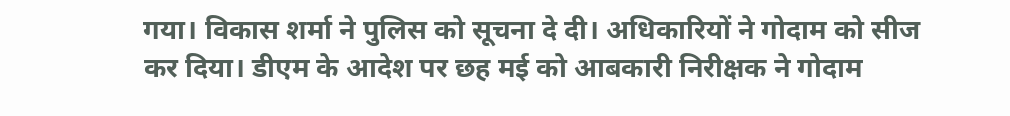गया। विकास शर्मा ने पुलिस को सूचना दे दी। अधिकारियों ने गोदाम को सीज कर दिया। डीएम के आदेश पर छह मई को आबकारी निरीक्षक ने गोदाम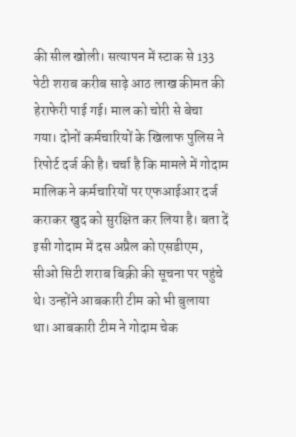की सील खोली। सत्यापन में स्टाक से 133 पेटी शराब करीब साढ़े आठ लाख कीमत की हेराफेरी पाई गई। माल को चोरी से बेचा गया। दोनों कर्मचारियों के खिलाफ पुलिस ने रिपोर्ट दर्ज की है। चर्चा है कि मामले में गोदाम मालिक ने कर्मचारियों पर एफआईआर दर्ज कराकर खुद को सुरक्षित कर लिया है। बता दें इसी गोदाम में दस अप्रैल को एसडीएम, सीओ सिटी शराब बिक्री की सूचना पर पहुंचे थे। उन्होंने आबकारी टीम को भी बुलाया था। आबकारी टीम ने गोदाम चेक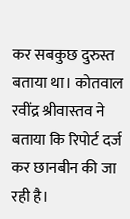कर सबकुछ दुरुस्त बताया था। कोतवाल रवींद्र श्रीवास्तव ने बताया कि रिपोर्ट दर्ज कर छानबीन की जा रही है।